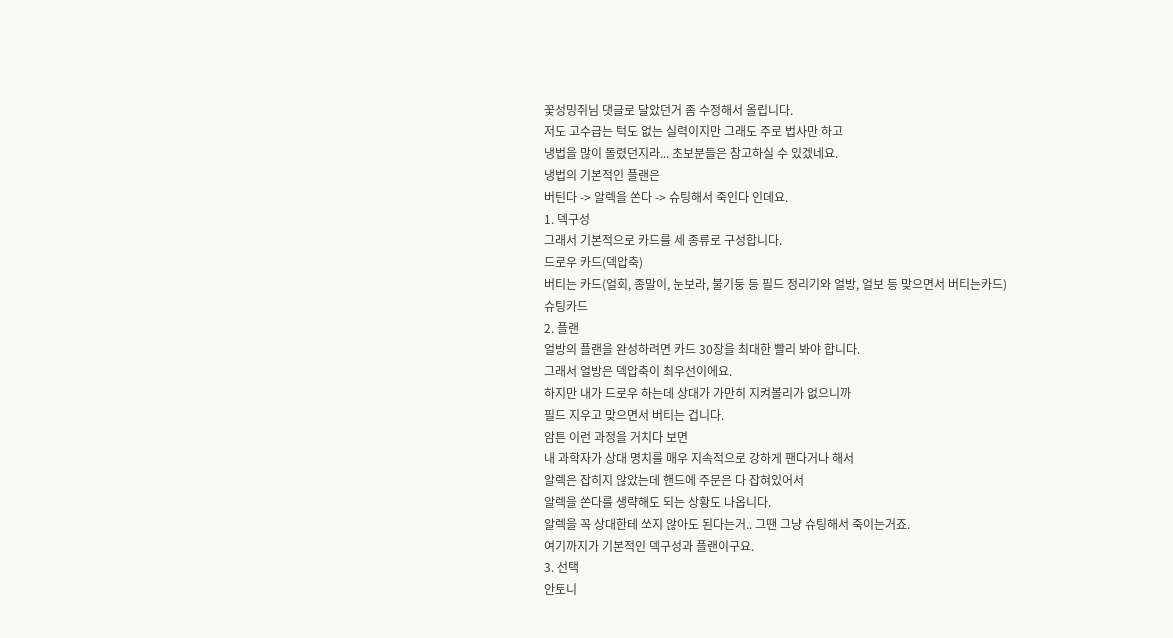꽃성밍쥐님 댓글로 달았던거 좀 수정해서 올립니다.
저도 고수급는 턱도 없는 실력이지만 그래도 주로 법사만 하고
냉법을 많이 돌렸던지라... 초보분들은 참고하실 수 있겠네요.
냉법의 기본적인 플랜은
버틴다 -> 알렉을 쏜다 -> 슈팅해서 죽인다 인데요.
1. 덱구성
그래서 기본적으로 카드를 세 종류로 구성합니다.
드로우 카드(덱압축)
버티는 카드(얼회, 종말이, 눈보라, 불기둥 등 필드 정리기와 얼방, 얼보 등 맞으면서 버티는카드)
슈팅카드
2. 플랜
얼방의 플랜을 완성하려면 카드 30장을 최대한 빨리 봐야 합니다.
그래서 얼방은 덱압축이 최우선이에요.
하지만 내가 드로우 하는데 상대가 가만히 지켜볼리가 없으니까
필드 지우고 맞으면서 버티는 겁니다.
암튼 이런 과정을 거치다 보면
내 과학자가 상대 명치를 매우 지속적으로 강하게 팬다거나 해서
알렉은 잡히지 않았는데 핸드에 주문은 다 잡혀있어서
알렉을 쏜다를 생략해도 되는 상황도 나옵니다.
알렉을 꼭 상대한테 쏘지 않아도 된다는거.. 그땐 그냥 슈팅해서 죽이는거죠.
여기까지가 기본적인 덱구성과 플랜이구요.
3. 선택
안토니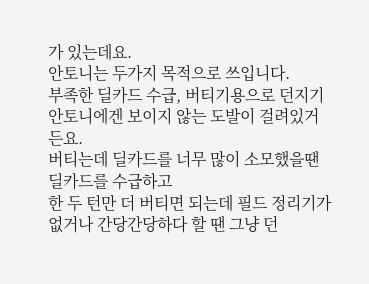가 있는데요.
안토니는 두가지 목적으로 쓰입니다.
부족한 딜카드 수급, 버티기용으로 던지기
안토니에겐 보이지 않는 도발이 걸려있거든요.
버티는데 딜카드를 너무 많이 소모했을땐 딜카드를 수급하고
한 두 턴만 더 버티면 되는데 필드 정리기가 없거나 간당간당하다 할 땐 그냥 던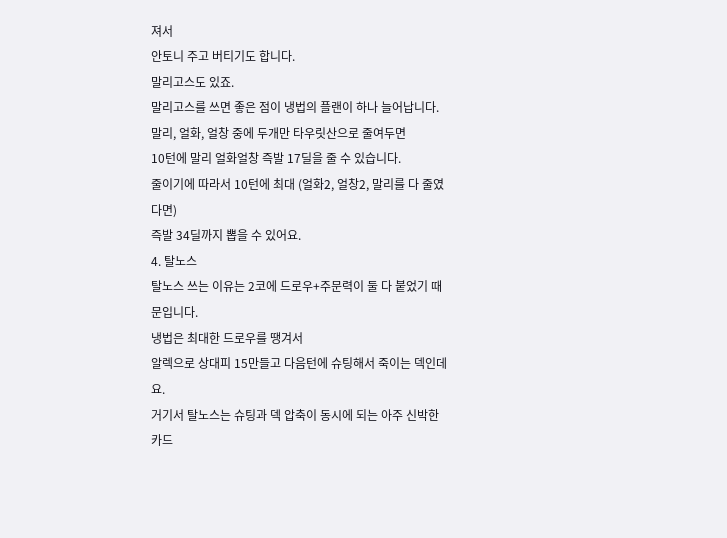져서
안토니 주고 버티기도 합니다.
말리고스도 있죠.
말리고스를 쓰면 좋은 점이 냉법의 플랜이 하나 늘어납니다.
말리, 얼화, 얼창 중에 두개만 타우릿산으로 줄여두면
10턴에 말리 얼화얼창 즉발 17딜을 줄 수 있습니다.
줄이기에 따라서 10턴에 최대 (얼화2, 얼창2, 말리를 다 줄였다면)
즉발 34딜까지 뽑을 수 있어요.
4. 탈노스
탈노스 쓰는 이유는 2코에 드로우+주문력이 둘 다 붙었기 때문입니다.
냉법은 최대한 드로우를 땡겨서
알렉으로 상대피 15만들고 다음턴에 슈팅해서 죽이는 덱인데요.
거기서 탈노스는 슈팅과 덱 압축이 동시에 되는 아주 신박한 카드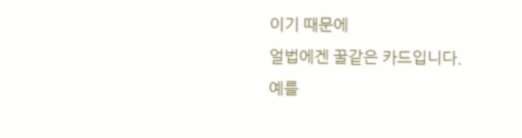이기 때문에
얼법에겐 꿀같은 카드입니다.
예를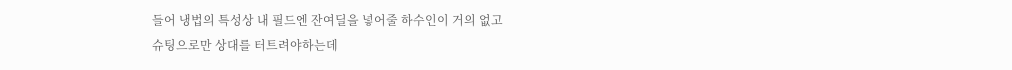들어 냉법의 특성상 내 필드엔 잔여딜을 넣어줄 하수인이 거의 없고
슈팅으로만 상대를 터트려야하는데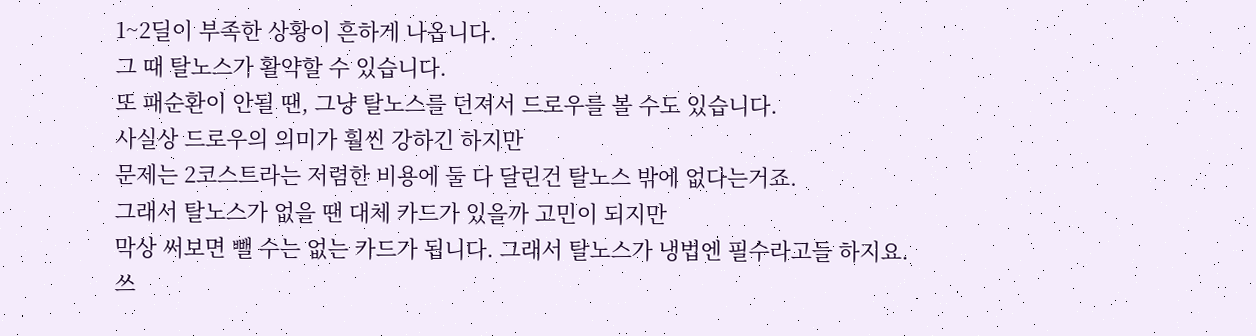1~2딜이 부족한 상황이 흔하게 나옵니다.
그 때 탈노스가 활약할 수 있습니다.
또 패순환이 안될 땐, 그냥 탈노스를 던져서 드로우를 볼 수도 있습니다.
사실상 드로우의 의미가 훨씬 강하긴 하지만
문제는 2코스트라는 저렴한 비용에 둘 다 달린건 탈노스 밖에 없다는거죠.
그래서 탈노스가 없을 땐 대체 카드가 있을까 고민이 되지만
막상 써보면 뺄 수는 없는 카드가 됩니다. 그래서 탈노스가 냉법엔 필수라고들 하지요.
쓰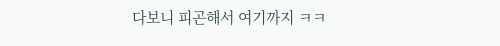다보니 피곤해서 여기까지 ㅋㅋ